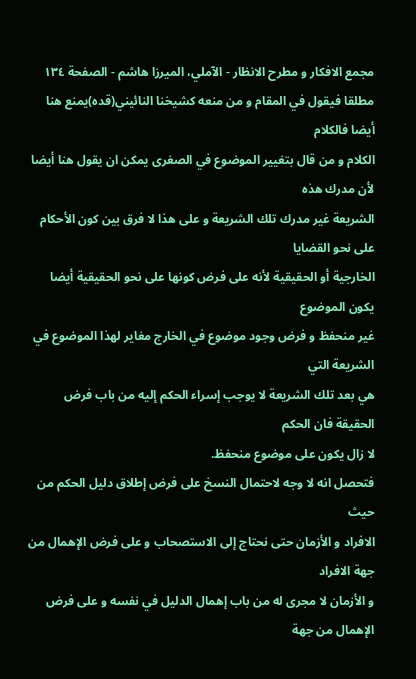مجمع الافكار و مطرح الانظار - الآملي، الميرزا هاشم - الصفحة ١٣٤
مطلقا فيقول في المقام و من منعه كشيخنا النائيني(قده)يمنع هنا أيضا فالكلام
الكلام و من قال بتغيير الموضوع في الصغرى يمكن ان يقول هنا أيضا لأن مدرك هذه
الشريعة غير مدرك تلك الشريعة و على هذا لا فرق بين كون الأحكام على نحو القضايا
الخارجية أو الحقيقية لأنه على فرض كونها على نحو الحقيقية أيضا يكون الموضوع
غير منحفظ و فرض وجود موضوع في الخارج مغاير لهذا الموضوع في الشريعة التي
هي بعد تلك الشريعة لا يوجب إسراء الحكم إليه من باب فرض الحقيقة فان الحكم
لا زال يكون على موضوع منحفظ.
فتحصل انه لا وجه لاحتمال النسخ على فرض إطلاق دليل الحكم من حيث
الافراد و الأزمان حتى نحتاج إلى الاستصحاب و على فرض الإهمال من جهة الافراد
و الأزمان لا مجرى له من باب إهمال الدليل في نفسه و على فرض الإهمال من جهة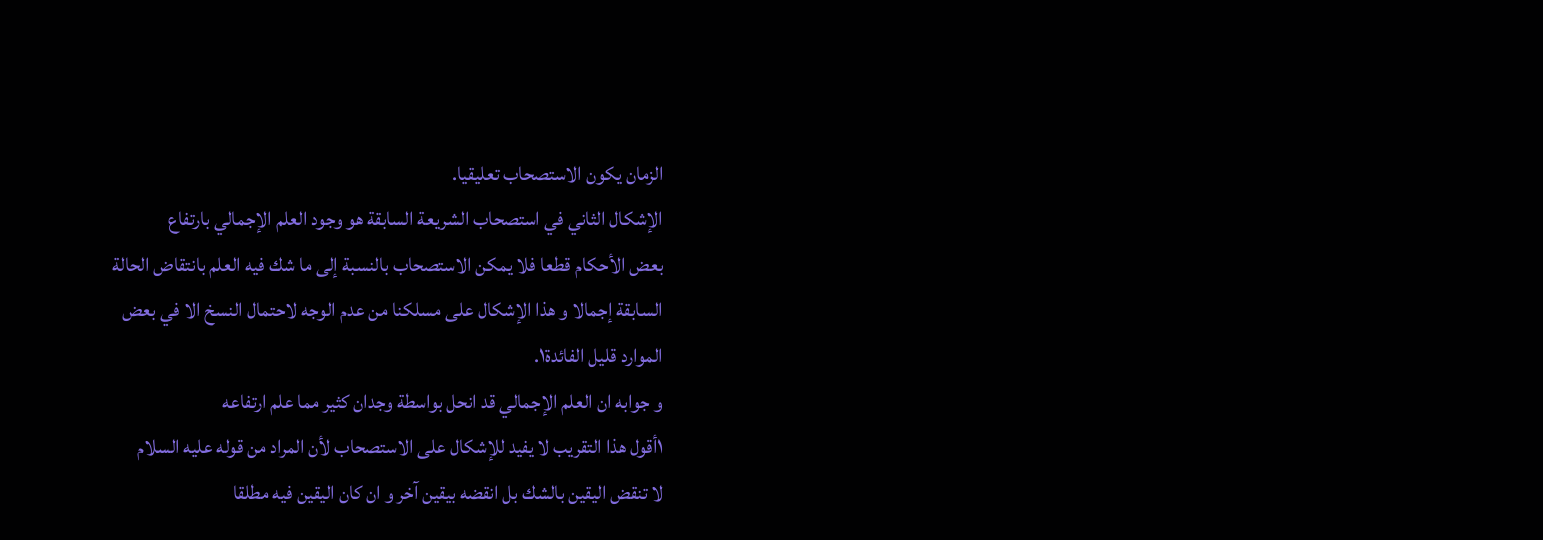الزمان يكون الاستصحاب تعليقيا.
الإشكال الثاني في استصحاب الشريعة السابقة هو وجود العلم الإجمالي بارتفاع
بعض الأحكام قطعا فلا يمكن الاستصحاب بالنسبة إلى ما شك فيه العلم بانتقاض الحالة
السابقة إجمالا و هذا الإشكال على مسلكنا من عدم الوجه لاحتمال النسخ الا في بعض
الموارد قليل الفائدة١.
و جوابه ان العلم الإجمالي قد انحل بواسطة وجدان كثير مما علم ارتفاعه
١أقول هذا التقريب لا يفيد للإشكال على الاستصحاب لأن المراد من قوله عليه السلام
لا تنقض اليقين بالشك بل انقضه بيقين آخر و ان كان اليقين فيه مطلقا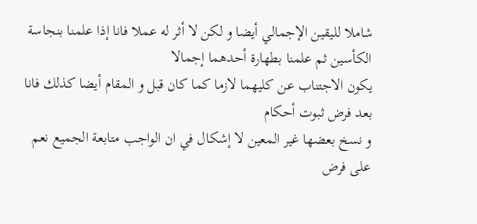شاملا لليقين الإجمالي أيضا و لكن لا أثر له عملا فانا إذا علمنا بنجاسة الكأسين ثم علمنا بطهارة أحدهما إجمالا
يكون الاجتناب عن كليهما لازما كما كان قبل و المقام أيضا كذلك فانا بعد فرض ثبوت أحكام
و نسخ بعضها غير المعين لا إشكال في ان الواجب متابعة الجميع نعم على فرض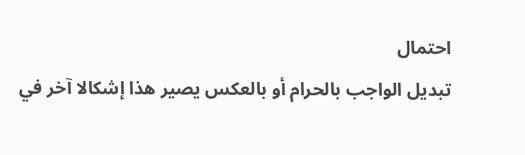احتمال
تبديل الواجب بالحرام أو بالعكس يصير هذا إشكالا آخر في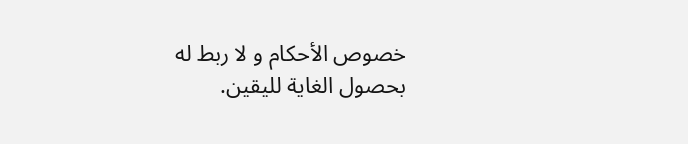خصوص الأحكام و لا ربط له
بحصول الغاية لليقين.